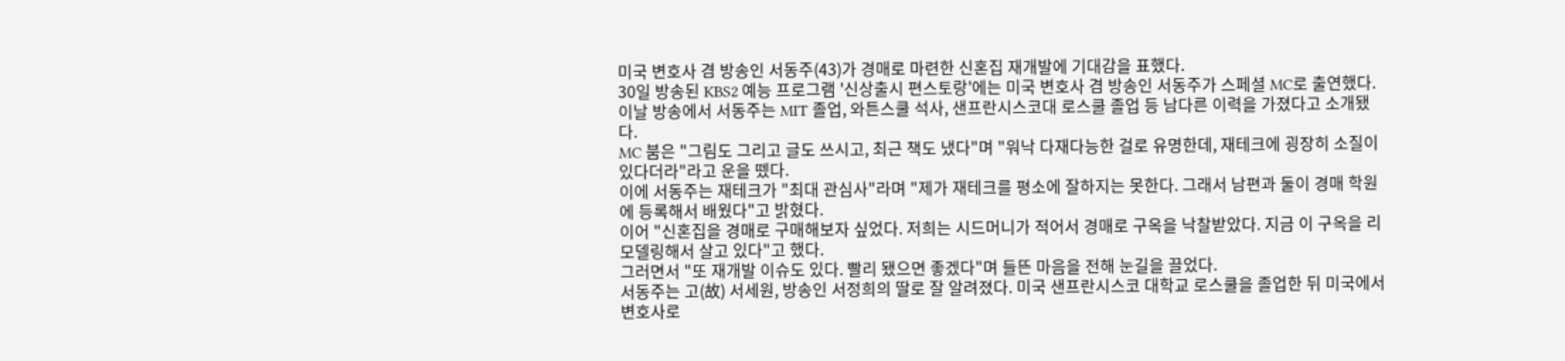미국 변호사 겸 방송인 서동주(43)가 경매로 마련한 신혼집 재개발에 기대감을 표했다.
30일 방송된 KBS2 예능 프로그램 '신상출시 편스토랑'에는 미국 변호사 겸 방송인 서동주가 스페셜 MC로 출연했다.
이날 방송에서 서동주는 MIT 졸업, 와튼스쿨 석사, 샌프란시스코대 로스쿨 졸업 등 남다른 이력을 가졌다고 소개됐다.
MC 붐은 "그림도 그리고 글도 쓰시고, 최근 책도 냈다"며 "워낙 다재다능한 걸로 유명한데, 재테크에 굉장히 소질이 있다더라"라고 운을 뗐다.
이에 서동주는 재테크가 "최대 관심사"라며 "제가 재테크를 평소에 잘하지는 못한다. 그래서 남편과 둘이 경매 학원에 등록해서 배웠다"고 밝혔다.
이어 "신혼집을 경매로 구매해보자 싶었다. 저희는 시드머니가 적어서 경매로 구옥을 낙찰받았다. 지금 이 구옥을 리모델링해서 살고 있다"고 했다.
그러면서 "또 재개발 이슈도 있다. 빨리 됐으면 좋겠다"며 들뜬 마음을 전해 눈길을 끌었다.
서동주는 고(故) 서세원, 방송인 서정희의 딸로 잘 알려졌다. 미국 샌프란시스코 대학교 로스쿨을 졸업한 뒤 미국에서 변호사로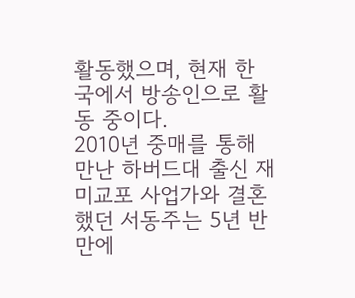활동했으며, 현재 한국에서 방송인으로 활동 중이다.
2010년 중매를 통해 만난 하버드대 출신 재미교포 사업가와 결혼했던 서동주는 5년 반 만에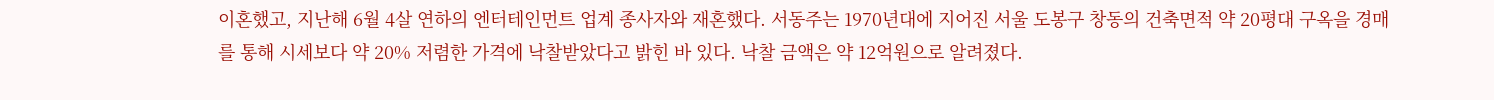이혼했고, 지난해 6월 4살 연하의 엔터테인먼트 업계 종사자와 재혼했다. 서동주는 1970년대에 지어진 서울 도봉구 창동의 건축면적 약 20평대 구옥을 경매를 통해 시세보다 약 20% 저렴한 가격에 낙찰받았다고 밝힌 바 있다. 낙찰 금액은 약 12억원으로 알려졌다.